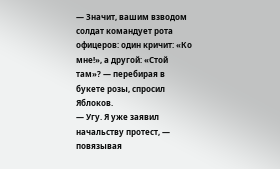— Значит, вашим взводом солдат командует рота офицеров: один кричит: «Ко мне!», а другой: «Стой там»? — перебирая в букете розы, спросил Яблоков.
— Угу. Я уже заявил начальству протест, — повязывая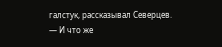галстук, рассказывал Северцев.
— И что же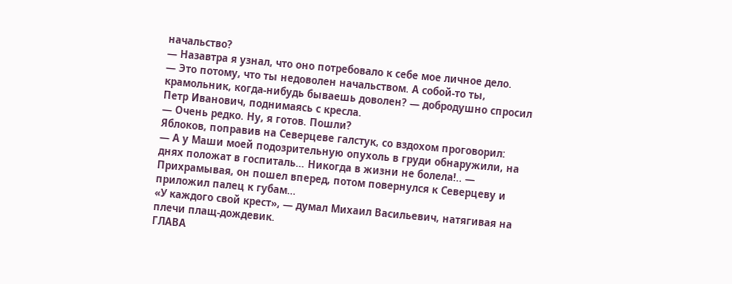начальство?
— Назавтра я узнал, что оно потребовало к себе мое личное дело.
— Это потому, что ты недоволен начальством. А собой-то ты, крамольник, когда-нибудь бываешь доволен? — добродушно спросил Петр Иванович, поднимаясь с кресла.
— Очень редко. Ну, я готов. Пошли?
Яблоков, поправив на Северцеве галстук, со вздохом проговорил:
— А у Маши моей подозрительную опухоль в груди обнаружили, на днях положат в госпиталь… Никогда в жизни не болела!.. — Прихрамывая, он пошел вперед, потом повернулся к Северцеву и приложил палец к губам…
«У каждого свой крест», — думал Михаил Васильевич, натягивая на плечи плащ-дождевик.
ГЛАВА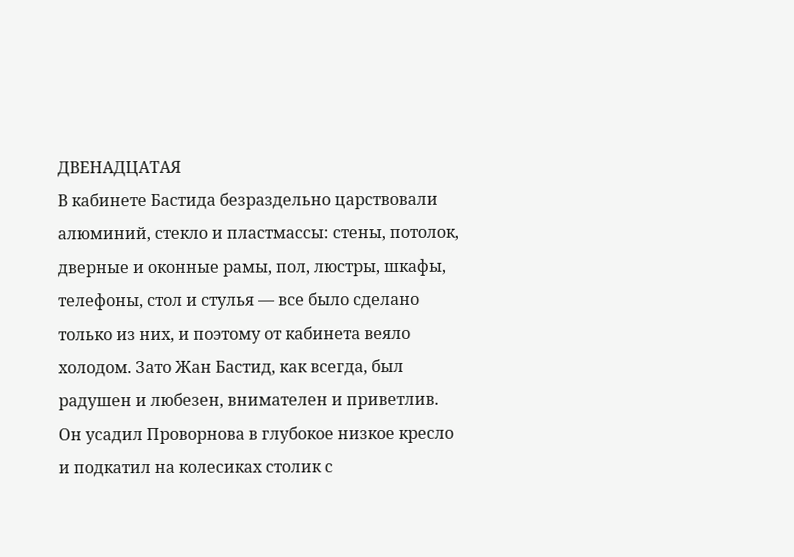ДВЕНАДЦАТАЯ
В кабинете Бастида безраздельно царствовали алюминий, стекло и пластмассы: стены, потолок, дверные и оконные рамы, пол, люстры, шкафы, телефоны, стол и стулья — все было сделано только из них, и поэтому от кабинета веяло холодом. Зато Жан Бастид, как всегда, был радушен и любезен, внимателен и приветлив.
Он усадил Проворнова в глубокое низкое кресло и подкатил на колесиках столик с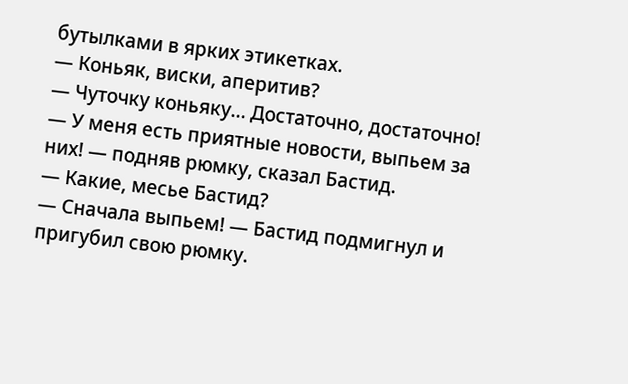бутылками в ярких этикетках.
— Коньяк, виски, аперитив?
— Чуточку коньяку… Достаточно, достаточно!
— У меня есть приятные новости, выпьем за них! — подняв рюмку, сказал Бастид.
— Какие, месье Бастид?
— Сначала выпьем! — Бастид подмигнул и пригубил свою рюмку.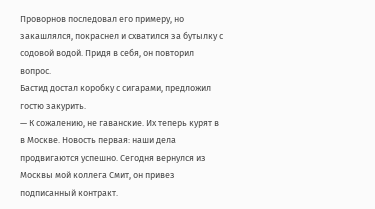Проворнов последовал его примеру, но закашлялся, покраснел и схватился за бутылку с содовой водой. Придя в себя, он повторил вопрос.
Бастид достал коробку с сигарами, предложил гостю закурить.
— К сожалению, не гаванские. Их теперь курят в в Москве. Новость первая: наши дела продвигаются успешно. Сегодня вернулся из Москвы мой коллега Смит, он привез подписанный контракт.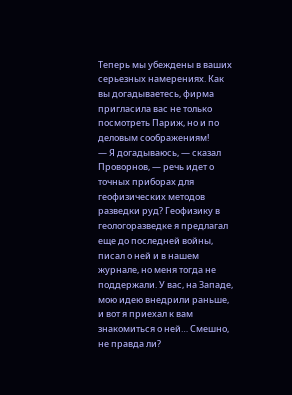Теперь мы убеждены в ваших серьезных намерениях. Как вы догадываетесь, фирма пригласила вас не только посмотреть Париж, но и по деловым соображениям!
— Я догадываюсь, — сказал Проворнов, — речь идет о точных приборах для геофизических методов разведки руд? Геофизику в геологоразведке я предлагал еще до последней войны, писал о ней и в нашем журнале, но меня тогда не поддержали. У вас, на Западе, мою идею внедрили раньше, и вот я приехал к вам знакомиться о ней… Смешно, не правда ли?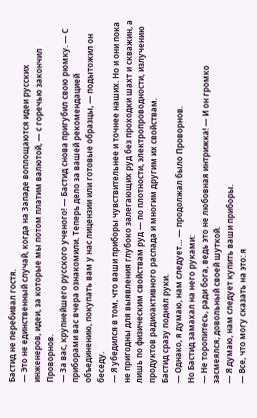Бастид не перебивал гостя.
— Это не единственный случай, когда на Западе воплощаются идеи русских инженеров, идеи, за которые мы потом платим валютой, — с горечью закончил Проворнов.
— За вас, крупнейшего русского ученого! — Бастид снова пригубил свою рюмку. — С приборами вас вчера ознакомили. Теперь дело за вашей рекомендацией объединению, покупать вам у нас лицензии или готовые образцы, — подытожил он беседу.
— Я убедился в том, что ваши приборы чувствительнее и точнее наших. Но и они пока не пригодны для выявления глубоко залегающих руд без проходки шахт и скважин, а лишь по физическим свойствам руд — по плотности, электропроводности, излучению продуктов радиоактивного распада и многим другим их свойствам.
Бастид сразу поднял руки.
— Однако, я думаю, нам следует… — продолжал было Проворнов.
Но Бастид замахал на него руками:
— Не торопитесь, ради бога, ведь это не любовная интрижка! — И он громко засмеялся, довольный своей шуткой.
— Я думаю, нам следует купить ваши приборы.
— Все, что могу сказать на это: я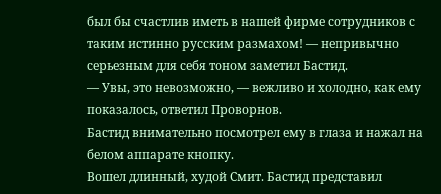был бы счастлив иметь в нашей фирме сотрудников с таким истинно русским размахом! — непривычно серьезным для себя тоном заметил Бастид.
— Увы, это невозможно, — вежливо и холодно, как ему показалось, ответил Проворнов.
Бастид внимательно посмотрел ему в глаза и нажал на белом аппарате кнопку.
Вошел длинный, худой Смит. Бастид представил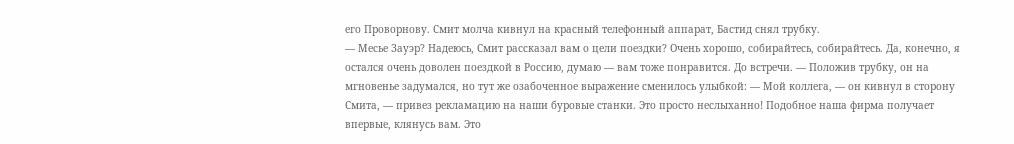его Проворнову. Смит молча кивнул на красный телефонный аппарат, Бастид снял трубку.
— Месье Зауэр? Надеюсь, Смит рассказал вам о цели поездки? Очень хорошо, собирайтесь, собирайтесь. Да, конечно, я остался очень доволен поездкой в Россию, думаю — вам тоже понравится. До встречи. — Положив трубку, он на мгновенье задумался, но тут же озабоченное выражение сменилось улыбкой: — Мой коллега, — он кивнул в сторону Смита, — привез рекламацию на наши буровые станки. Это просто неслыханно! Подобное наша фирма получает впервые, клянусь вам. Это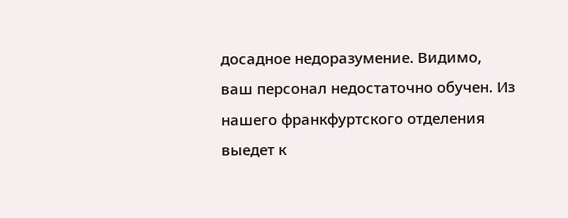досадное недоразумение. Видимо, ваш персонал недостаточно обучен. Из нашего франкфуртского отделения выедет к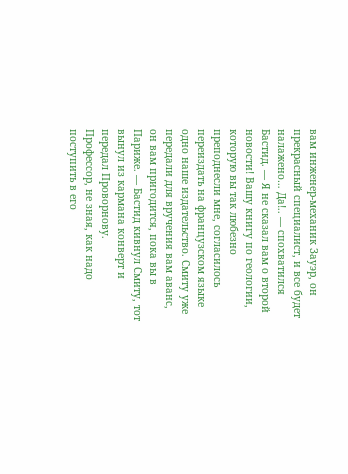вам инженер-механик Зауэр, он прекрасный специалист, и все будет налажено… Да!.. — спохватился Бастид. — Я не сказал вам о второй новости! Вашу книгу по геологии, которую вы так любезно преподнесли мне, согласилось переиздать на французском языке одно наше издательство. Смиту уже передали для вручения вам аванс, он вам пригодится, пока вы в Париже. — Бастид кивнул Смиту, тот вынул из кармана конверт и передал Проворнову.
Профессор, не зная, как надо поступить в его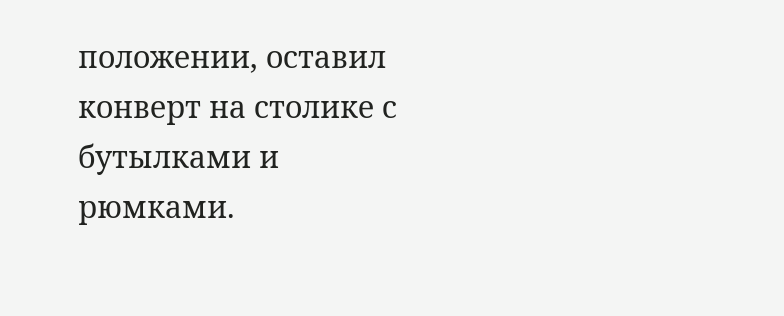положении, оставил конверт на столике с бутылками и рюмками.